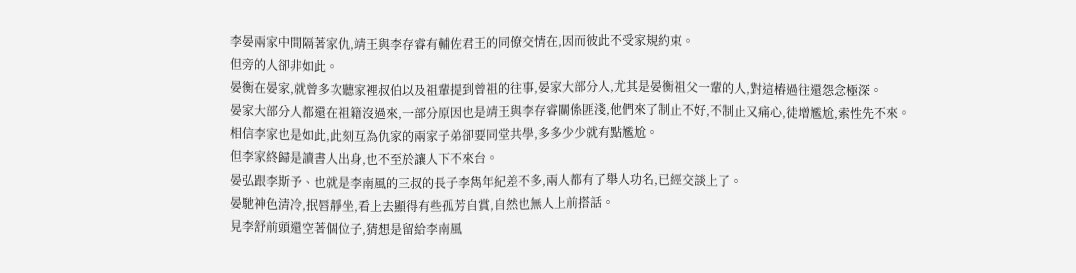李晏兩家中間隔著家仇,靖王與李存睿有輔佐君王的同僚交情在,因而彼此不受家規約束。
但旁的人卻非如此。
晏衡在晏家,就曾多次聽家裡叔伯以及祖輩提到曾祖的往事,晏家大部分人,尤其是晏衡祖父一輩的人,對這樁過往還怨念極深。
晏家大部分人都還在祖籍沒過來,一部分原因也是靖王與李存睿關係匪淺,他們來了制止不好,不制止又痛心,徒增尷尬,索性先不來。
相信李家也是如此,此刻互為仇家的兩家子弟卻要同堂共學,多多少少就有點尷尬。
但李家終歸是讀書人出身,也不至於讓人下不來台。
晏弘跟李斯予、也就是李南風的三叔的長子李雋年紀差不多,兩人都有了舉人功名,已經交談上了。
晏馳神色清冷,抿唇靜坐,看上去顯得有些孤芳自賞,自然也無人上前搭話。
見李舒前頭還空著個位子,猜想是留給李南風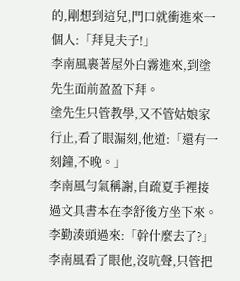的,剛想到這兒,門口就衝進來一個人:「拜見夫子!」
李南風裹著屋外白霧進來,到塗先生面前盈盈下拜。
塗先生只管教學,又不管姑娘家行止,看了眼漏刻,他道:「還有一刻鐘,不晚。」
李南風勻氣稱謝,自疏夏手裡接過文具書本在李舒後方坐下來。
李勤湊頭過來:「幹什麼去了?」
李南風看了眼他,沒吭聲,只管把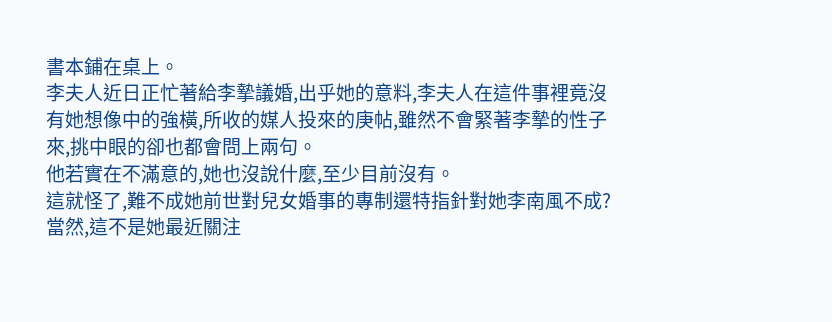書本鋪在桌上。
李夫人近日正忙著給李摯議婚,出乎她的意料,李夫人在這件事裡竟沒有她想像中的強橫,所收的媒人投來的庚帖,雖然不會緊著李摯的性子來,挑中眼的卻也都會問上兩句。
他若實在不滿意的,她也沒說什麼,至少目前沒有。
這就怪了,難不成她前世對兒女婚事的專制還特指針對她李南風不成?
當然,這不是她最近關注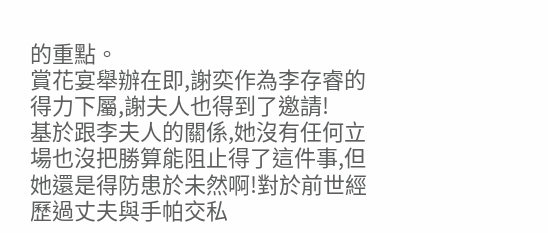的重點。
賞花宴舉辦在即,謝奕作為李存睿的得力下屬,謝夫人也得到了邀請!
基於跟李夫人的關係,她沒有任何立場也沒把勝算能阻止得了這件事,但她還是得防患於未然啊!對於前世經歷過丈夫與手帕交私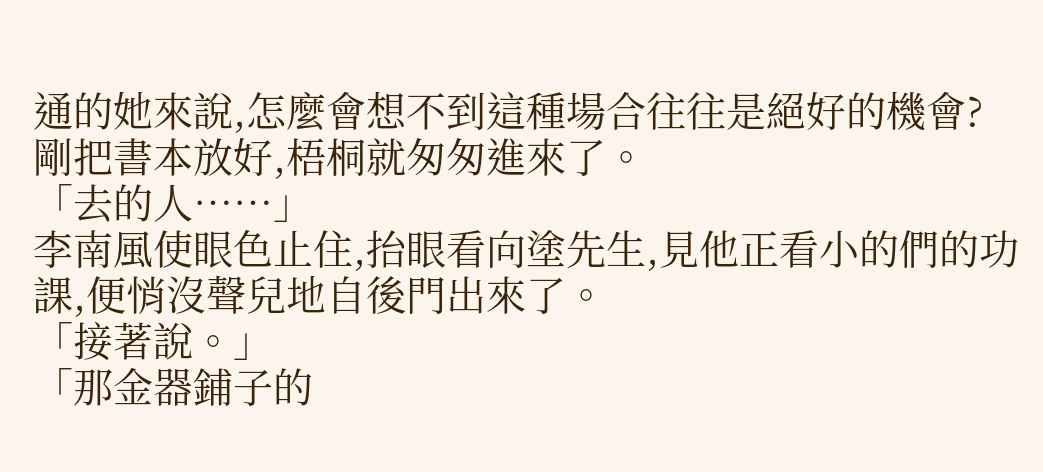通的她來說,怎麼會想不到這種場合往往是絕好的機會?
剛把書本放好,梧桐就匆匆進來了。
「去的人……」
李南風使眼色止住,抬眼看向塗先生,見他正看小的們的功課,便悄沒聲兒地自後門出來了。
「接著說。」
「那金器鋪子的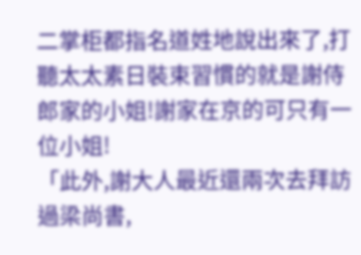二掌柜都指名道姓地說出來了,打聽太太素日裝束習慣的就是謝侍郎家的小姐!謝家在京的可只有一位小姐!
「此外,謝大人最近還兩次去拜訪過梁尚書,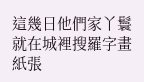這幾日他們家丫鬟就在城裡搜羅字畫紙張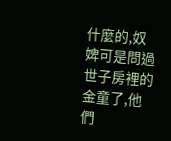什麼的,奴婢可是問過世子房裡的金童了,他們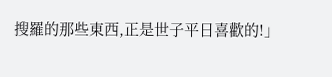搜羅的那些東西,正是世子平日喜歡的!」